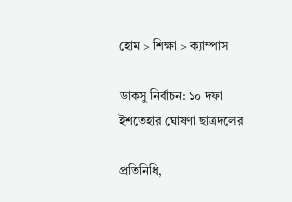হোম > শিক্ষা > ক্যাম্পাস

ডাকসু নির্বাচন: ১০ দফা ইশতেহার ঘোষণা ছাত্রদলের

প্রতিনিধি,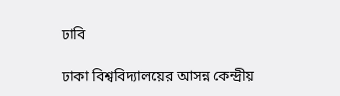ঢাবি

ঢাকা বিশ্ববিদ্যালয়ের আসন্ন কেন্দ্রীয়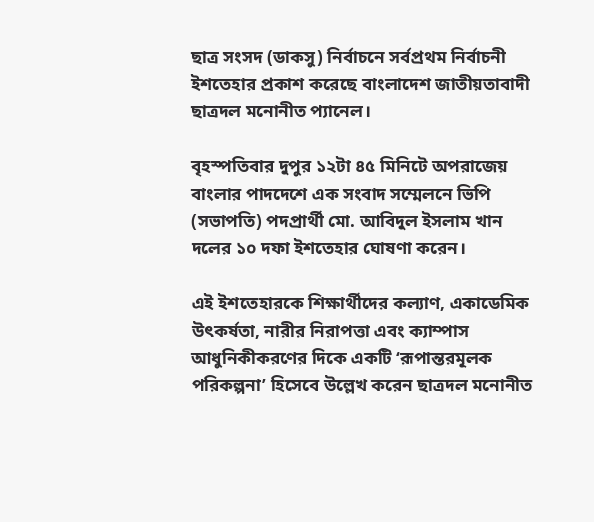ছাত্র সংসদ (ডাকসু) নির্বাচনে সর্বপ্রথম নির্বাচনী ইশতেহার প্রকাশ করেছে বাংলাদেশ জাতীয়তাবাদী ছাত্রদল মনোনীত প্যানেল।

বৃহস্পতিবার দুপুর ১২টা ৪৫ মিনিটে অপরাজেয় বাংলার পাদদেশে এক সংবাদ সম্মেলনে ভিপি (সভাপতি) পদপ্রার্থী মো. আবিদুল ইসলাম খান দলের ১০ দফা ইশতেহার ঘোষণা করেন।

এই ইশতেহারকে শিক্ষার্থীদের কল্যাণ, একাডেমিক উৎকর্ষতা, নারীর নিরাপত্তা এবং ক্যাম্পাস আধুনিকীকরণের দিকে একটি ‘রূপান্তরমূলক পরিকল্পনা’ হিসেবে উল্লেখ করেন ছাত্রদল মনোনীত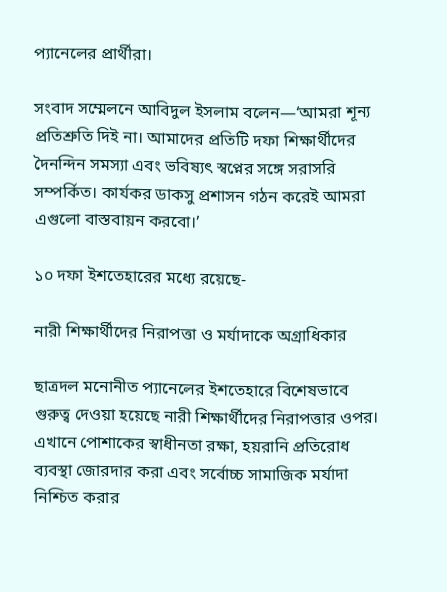প্যানেলের প্রার্থীরা।

সংবাদ সম্মেলনে আবিদুল ইসলাম বলেন—‘আমরা শূন্য প্রতিশ্রুতি দিই না। আমাদের প্রতিটি দফা শিক্ষার্থীদের দৈনন্দিন সমস্যা এবং ভবিষ্যৎ স্বপ্নের সঙ্গে সরাসরি সম্পর্কিত। কার্যকর ডাকসু প্রশাসন গঠন করেই আমরা এগুলো বাস্তবায়ন করবো।’

১০ দফা ইশতেহারের মধ্যে রয়েছে-

নারী শিক্ষার্থীদের নিরাপত্তা ও মর্যাদাকে অগ্রাধিকার

ছাত্রদল মনোনীত প্যানেলের ইশতেহারে বিশেষভাবে গুরুত্ব দেওয়া হয়েছে নারী শিক্ষার্থীদের নিরাপত্তার ওপর। এখানে পোশাকের স্বাধীনতা রক্ষা, হয়রানি প্রতিরোধ ব্যবস্থা জোরদার করা এবং সর্বোচ্চ সামাজিক মর্যাদা নিশ্চিত করার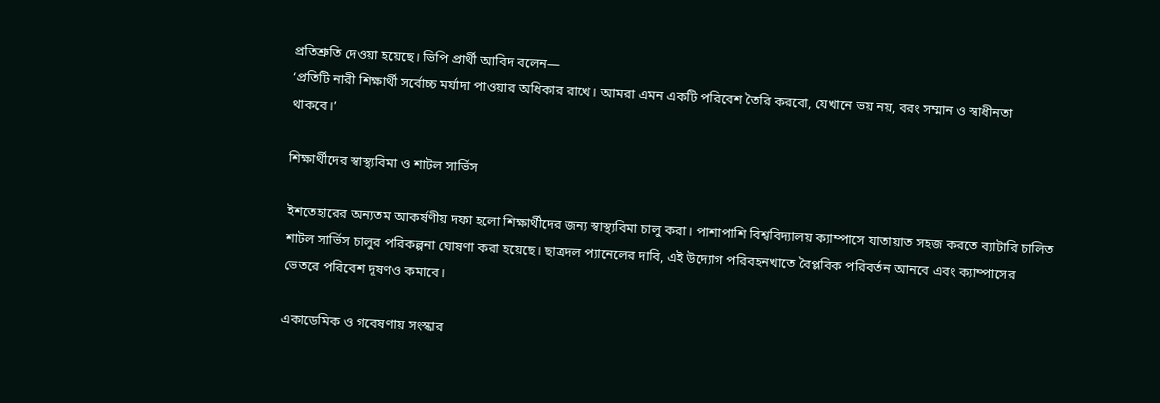প্রতিশ্রুতি দেওয়া হয়েছে। ভিপি প্রার্থী আবিদ বলেন—
‘প্রতিটি নারী শিক্ষার্থী সর্বোচ্চ মর্যাদা পাওয়ার অধিকার রাখে। আমরা এমন একটি পরিবেশ তৈরি করবো, যেখানে ভয় নয়, বরং সম্মান ও স্বাধীনতা থাকবে।’

শিক্ষার্থীদের স্বাস্থ্যবিমা ও শাটল সার্ভিস

ইশতেহারের অন্যতম আকর্ষণীয় দফা হলো শিক্ষার্থীদের জন্য স্বাস্থ্যবিমা চালু করা। পাশাপাশি বিশ্ববিদ্যালয় ক্যাম্পাসে যাতায়াত সহজ করতে ব্যাটারি চালিত শাটল সার্ভিস চালুর পরিকল্পনা ঘোষণা করা হয়েছে। ছাত্রদল প্যানেলের দাবি, এই উদ্যোগ পরিবহনখাতে বৈপ্লবিক পরিবর্তন আনবে এবং ক্যাম্পাসের ভেতরে পরিবেশ দূষণও কমাবে।

একাডেমিক ও গবেষণায় সংস্কার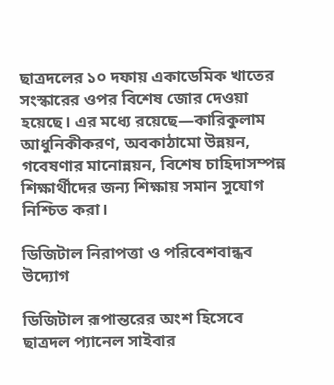ছাত্রদলের ১০ দফায় একাডেমিক খাতের সংস্কারের ওপর বিশেষ জোর দেওয়া হয়েছে। এর মধ্যে রয়েছে—কারিকুলাম আধুনিকীকরণ, অবকাঠামো উন্নয়ন, গবেষণার মানোন্নয়ন, বিশেষ চাহিদাসম্পন্ন শিক্ষার্থীদের জন্য শিক্ষায় সমান সুযোগ নিশ্চিত করা।

ডিজিটাল নিরাপত্তা ও পরিবেশবান্ধব উদ্যোগ

ডিজিটাল রূপান্তরের অংশ হিসেবে ছাত্রদল প্যানেল সাইবার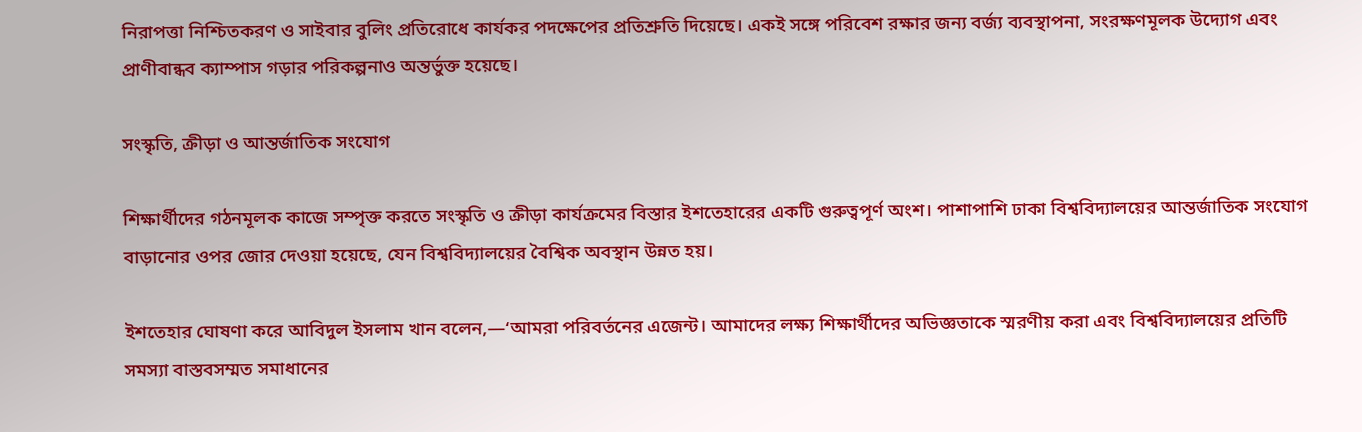নিরাপত্তা নিশ্চিতকরণ ও সাইবার বুলিং প্রতিরোধে কার্যকর পদক্ষেপের প্রতিশ্রুতি দিয়েছে। একই সঙ্গে পরিবেশ রক্ষার জন্য বর্জ্য ব্যবস্থাপনা, সংরক্ষণমূলক উদ্যোগ এবং প্রাণীবান্ধব ক্যাম্পাস গড়ার পরিকল্পনাও অন্তর্ভুক্ত হয়েছে।

সংস্কৃতি, ক্রীড়া ও আন্তর্জাতিক সংযোগ

শিক্ষার্থীদের গঠনমূলক কাজে সম্পৃক্ত করতে সংস্কৃতি ও ক্রীড়া কার্যক্রমের বিস্তার ইশতেহারের একটি গুরুত্বপূর্ণ অংশ। পাশাপাশি ঢাকা বিশ্ববিদ্যালয়ের আন্তর্জাতিক সংযোগ বাড়ানোর ওপর জোর দেওয়া হয়েছে, যেন বিশ্ববিদ্যালয়ের বৈশ্বিক অবস্থান উন্নত হয়।

ইশতেহার ঘোষণা করে আবিদুল ইসলাম খান বলেন,—‘আমরা পরিবর্তনের এজেন্ট। আমাদের লক্ষ্য শিক্ষার্থীদের অভিজ্ঞতাকে স্মরণীয় করা এবং বিশ্ববিদ্যালয়ের প্রতিটি সমস্যা বাস্তবসম্মত সমাধানের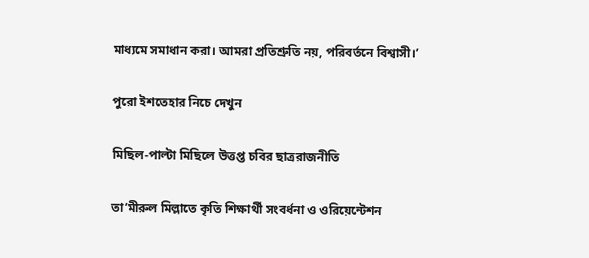মাধ্যমে সমাধান করা। আমরা প্রতিশ্রুতি নয়, পরিবর্তনে বিশ্বাসী।’

পুরো ইশতেহার নিচে দেখুন

মিছিল-পাল্টা মিছিলে উত্তপ্ত চবির ছাত্ররাজনীতি

তা’মীরুল মিল্লাতে কৃতি শিক্ষার্থী সংবর্ধনা ও ওরিয়েন্টেশন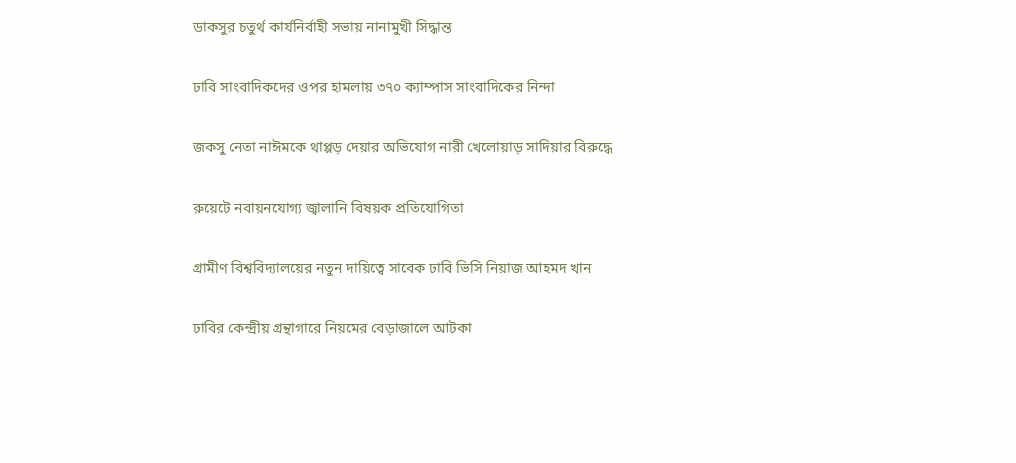ডাকসুর চতুর্থ কার্যনির্বাহী সভায় নানামুখী সিদ্ধান্ত

ঢাবি সাংবাদিকদের ওপর হামলায় ৩৭০ ক্যাম্পাস সাংবাদিকের নিন্দা

জকসু নেতা নাঈমকে থাপ্পড় দেয়ার অভিযোগ নারী খেলোয়াড় সাদিয়ার বিরুদ্ধে

রুয়েটে নবায়নযোগ্য জ্বালানি বিষয়ক প্রতিযোগিতা

গ্রামীণ বিশ্ববিদ্যালয়ের নতুন দায়িত্বে সাবেক ঢাবি ভিসি নিয়াজ আহমদ খান

ঢাবির কেন্দ্রীয় গ্রন্থাগারে নিয়মের বেড়াজালে আটকা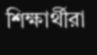শিক্ষার্থীরা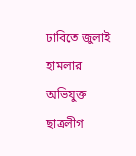ঢাবিতে জুলাই হামলার অভিযুক্ত ছাত্রলীগ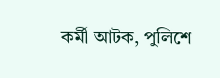কর্মী আটক, পুলিশে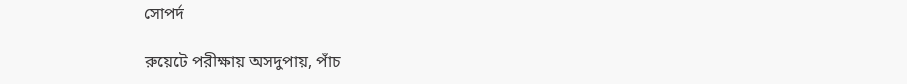সোপর্দ

রুয়েটে পরীক্ষায় অসদুপায়, পাঁচ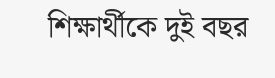শিক্ষার্থীকে দুই বছর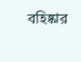বহিষ্কার